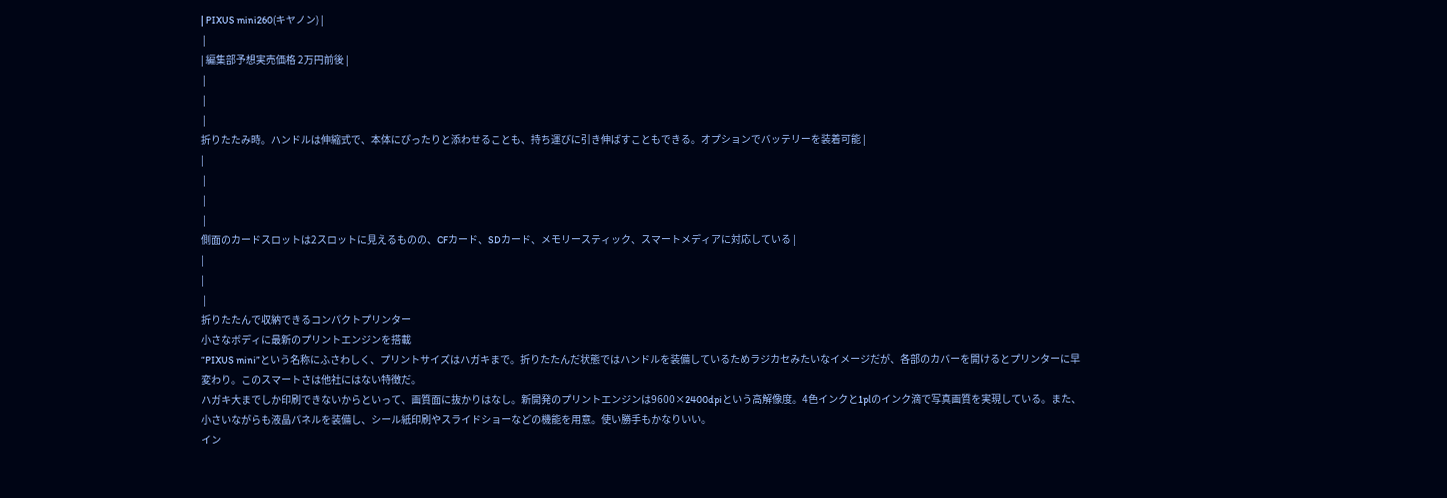| PIXUS mini260(キヤノン) |
 |
| 編集部予想実売価格 2万円前後 |
 |
 |
 |
折りたたみ時。ハンドルは伸縮式で、本体にぴったりと添わせることも、持ち運びに引き伸ばすこともできる。オプションでバッテリーを装着可能 |
|
 |
 |
 |
側面のカードスロットは2スロットに見えるものの、CFカード、SDカード、メモリースティック、スマートメディアに対応している |
|
|
 |
折りたたんで収納できるコンパクトプリンター
小さなボディに最新のプリントエンジンを搭載
“PIXUS mini”という名称にふさわしく、プリントサイズはハガキまで。折りたたんだ状態ではハンドルを装備しているためラジカセみたいなイメージだが、各部のカバーを開けるとプリンターに早変わり。このスマートさは他社にはない特徴だ。
ハガキ大までしか印刷できないからといって、画質面に抜かりはなし。新開発のプリントエンジンは9600×2400dpiという高解像度。4色インクと1plのインク滴で写真画質を実現している。また、小さいながらも液晶パネルを装備し、シール紙印刷やスライドショーなどの機能を用意。使い勝手もかなりいい。
イン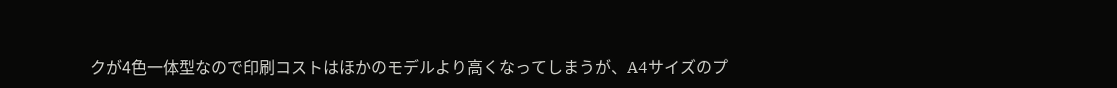クが4色一体型なので印刷コストはほかのモデルより高くなってしまうが、A4サイズのプ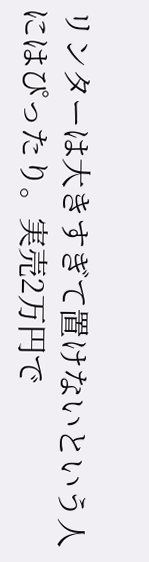リンターは大きすぎて置けないという人にはぴったり。実売2万円で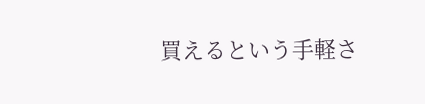買えるという手軽さ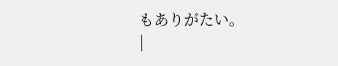もありがたい。
|